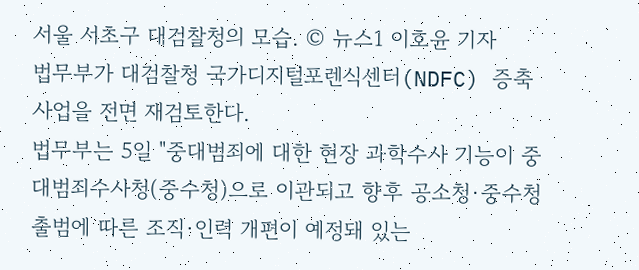서울 서초구 대검찰청의 모습. © 뉴스1 이호윤 기자
법무부가 대검찰청 국가디지털포렌식센터(NDFC) 증축 사업을 전면 재검토한다.
법무부는 5일 "중대범죄에 대한 현장 과학수사 기능이 중대범죄수사청(중수청)으로 이관되고 향후 공소청·중수청 출범에 따른 조직·인력 개편이 예정돼 있는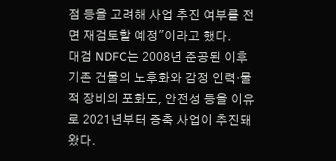점 등을 고려해 사업 추진 여부를 전면 재검토할 예정"이라고 했다.
대검 NDFC는 2008년 준공된 이후 기존 건물의 노후화와 감정 인력·물적 장비의 포화도, 안전성 등을 이유로 2021년부터 증축 사업이 추진돼 왔다.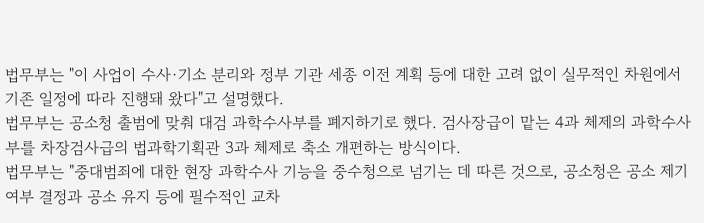법무부는 "이 사업이 수사·기소 분리와 정부 기관 세종 이전 계획 등에 대한 고려 없이 실무적인 차원에서 기존 일정에 따라 진행돼 왔다"고 설명했다.
법무부는 공소청 출범에 맞춰 대검 과학수사부를 폐지하기로 했다. 검사장급이 맡는 4과 체제의 과학수사부를 차장검사급의 법과학기획관 3과 체제로 축소 개편하는 방식이다.
법무부는 "중대범죄에 대한 현장 과학수사 기능을 중수청으로 넘기는 데 따른 것으로, 공소청은 공소 제기 여부 결정과 공소 유지 등에 필수적인 교차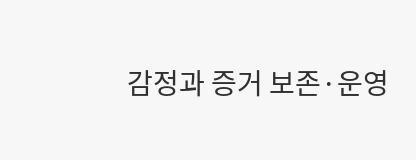감정과 증거 보존·운영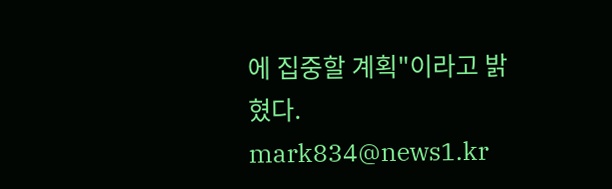에 집중할 계획"이라고 밝혔다.
mark834@news1.kr